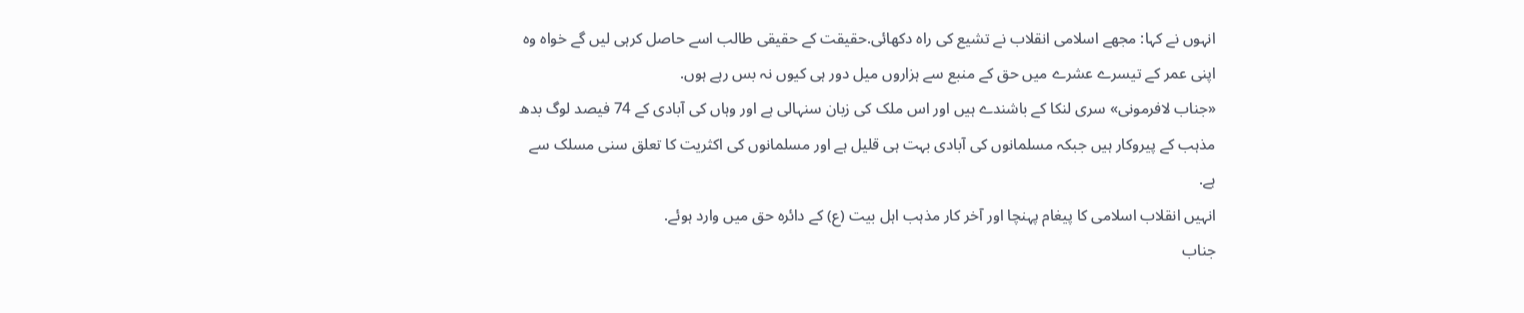انہوں نے کہا: مجھے اسلامی انقلاب نے تشیع کی راہ دکھائی.حقیقت کے حقیقی طالب اسے حاصل کرہی لیں گے خواہ وہ اپنی عمر کے تیسرے عشرے میں حق کے منبع سے ہزاروں میل دور ہی کیوں نہ بس رہے ہوں.
«جناب لافرمونی» سری لنکا کے باشندے ہیں اور اس ملک کی زبان سنہالی ہے اور وہاں کی آبادی کے 74 فیصد لوگ بدھ مذہب کے پیروکار ہیں جبکہ مسلمانوں کی آبادی بہت ہی قلیل ہے اور مسلمانوں کی اکثریت کا تعلق سنی مسلک سے ہے.
انہیں انقلاب اسلامی کا پیغام پہنچا اور آخر کار مذہب اہل بیت (ع) کے دائرہ حق میں وارد ہوئے.
جناب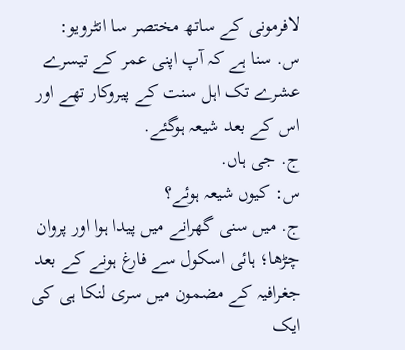لافرمونی کے ساتھ مختصر سا انٹرویو:
س. سنا ہے کہ آپ اپنی عمر کے تیسرے عشرے تک اہل سنت کے پیروکار تھے اور اس کے بعد شیعہ ہوگئے.
ج. جی ہاں.
س: کیوں شیعہ ہوئے؟
ج. میں سنی گھرانے میں پیدا ہوا اور پروان چڑھا؛ ہائی اسکول سے فارغ ہونے کے بعد جغرافیہ کے مضمون میں سری لنکا ہی کی ایک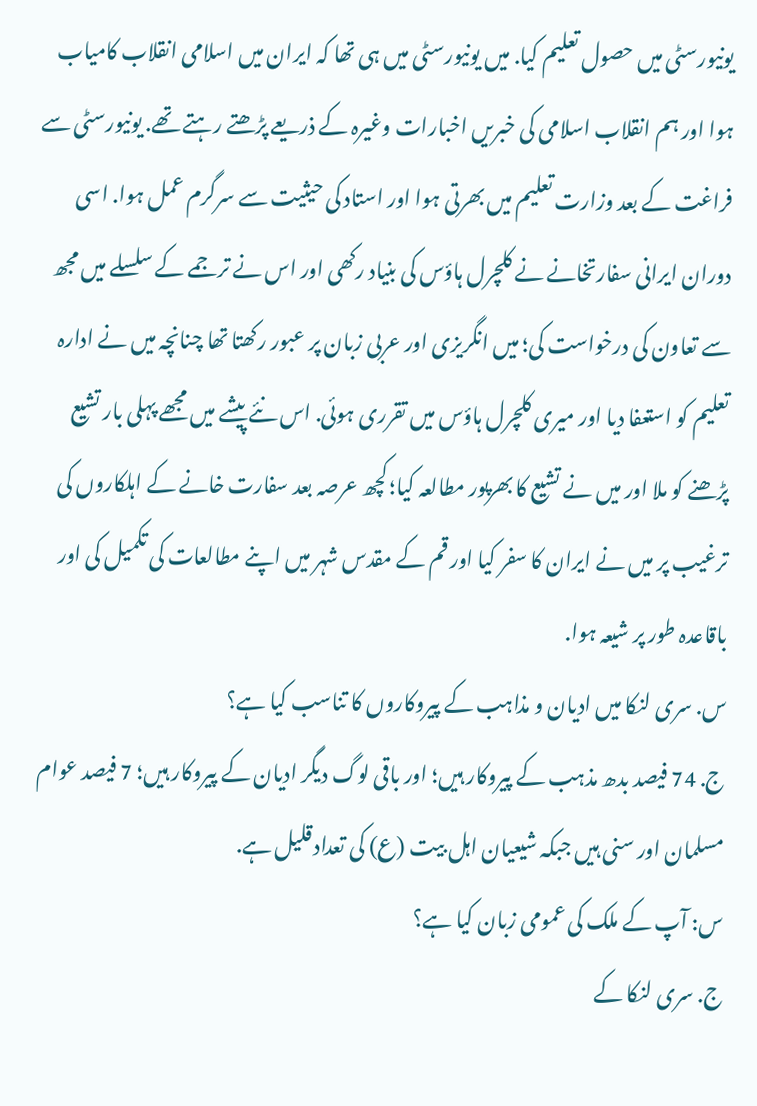یونیورسٹی میں حصول تعلیم کیا. میں یونیورسٹی میں ہی تھا کہ ایران میں اسلامی انقلاب کامیاب ہوا اور ہم انقلاب اسلامی کی خبریں اخبارات وغیرہ کے ذریعے پڑھتے رہتے تھے. یونیورسٹی سے فراغت کے بعد وزارت تعلیم میں بھرتی ہوا اور استاد کی حیثیت سے سرگرم عمل ہوا. اسی دوران ایرانی سفارتخانے نے کلچرل ہاؤس کی بنیاد رکھی اور اس نے ترجمے کے سلسلے میں مجھ سے تعاون کی درخواست کی؛ میں انگریزی اور عربی زبان پر عبور رکھتا تھا چنانچہ میں نے ادارہ تعلیم کو استعفا دیا اور میری کلچرل ہاؤس میں تقرری ہوئی. اس نئے پیشے میں مجھے پہلی بار تشیع پڑھنے کو ملا اور میں نے تشیع کا بھرپور مطالعہ کیا؛ کچھ عرصہ بعد سفارت خانے کے اہلکاروں کی ترغیب پر میں نے ایران کا سفر کیا اور قم کے مقدس شہر میں اپنے مطالعات کی تکمیل کی اور باقاعدہ طور پر شیعہ ہوا.
س. سری لنکا میں ادیان و مذاہب کے پیروکاروں کا تناسب کیا ہے؟
ج. 74 فیصد بدھ مذہب کے پیروکار ہیں؛ اور باقی لوگ دیگر ادیان کے پیروکار ہیں؛ 7 فیصد عوام مسلمان اور سنی ہیں جبکہ شیعیان اہل بیت (ع) کی تعداد قلیل ہے.
س: آپ کے ملک کی عمومی زبان کیا ہے؟
ج. سری لنکا کے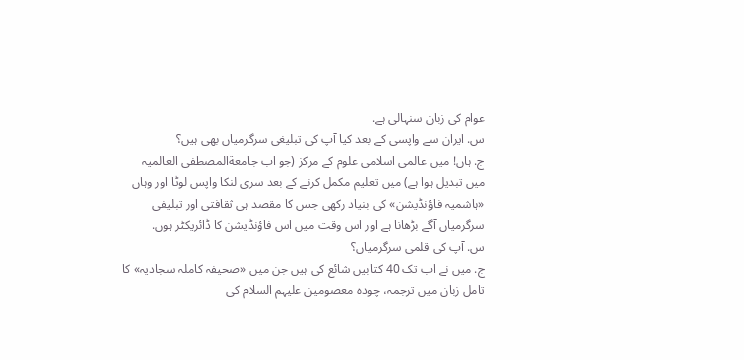عوام کی زبان سنہالی ہے.
س. ایران سے واپسی کے بعد کیا آپ کی تبلیغی سرگرمیاں بھی ہیں؟
ج. ہاں! میں عالمی اسلامی علوم کے مرکز (جو اب جامعةالمصطفی العالمیہ میں تبدیل ہوا ہے) میں تعلیم مکمل کرنے کے بعد سری لنکا واپس لوٹا اور وہاں «ہاشمیہ فاؤنڈیشن» کی بنیاد رکھی جس کا مقصد ہی ثقافتی اور تبلیفی سرگرمیاں آگے بڑھانا ہے اور اس وقت میں اس فاؤنڈیشن کا ڈائریکٹر ہوں.
س. آپ کی قلمی سرگرمیاں؟
ج. میں نے اب تک 40 کتابیں شائع کی ہیں جن میں «صحیفہ کاملہ سجادیہ» کا تامل زبان میں ترجمہ، چودہ معصومین علیہم السلام کی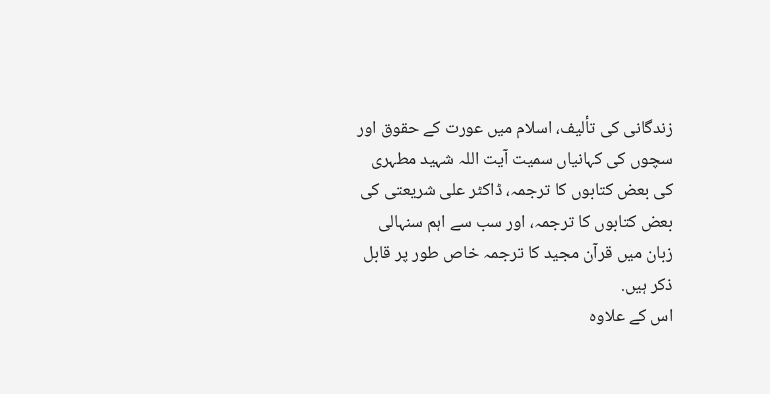زندگانی کی تألیف، اسلام میں عورت کے حقوق اور سچوں کی کہانیاں سمیت آیت اللہ شہید مطہری کی بعض کتابوں کا ترجمہ، ڈاکٹر علی شریعتی کی بعض کتابوں کا ترجمہ، اور سب سے اہم سنہالی زبان میں قرآن مجید کا ترجمہ خاص طور پر قابل ذکر ہیں.
اس کے علاوہ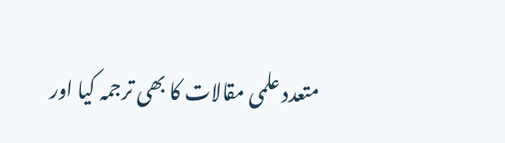متعدد علمی مقالات کا بھی ترجمہ کیا اور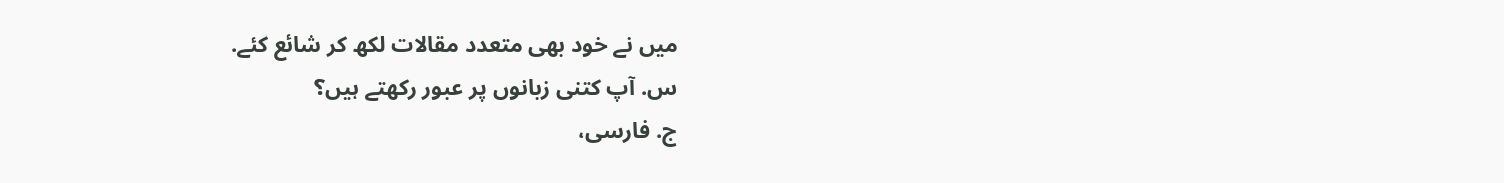میں نے خود بھی متعدد مقالات لکھ کر شائع کئے.
س. آپ کتنی زبانوں پر عبور رکھتے ہیں؟
ج. فارسی،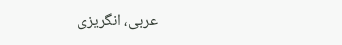عربی، انگریزی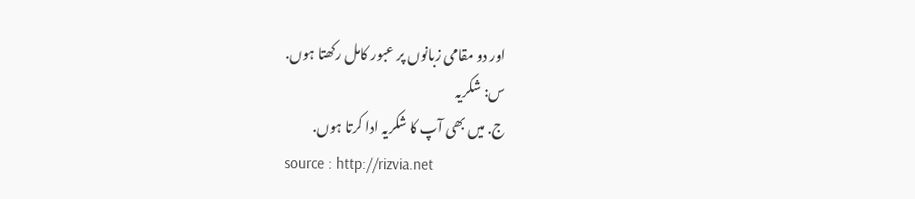اور دو مقامی زبانوں پر عبور کامل رکھتا ہوں.
س: شکریہ
ج. میں بھی آپ کا شکریہ ادا کرتا ہوں.
source : http://rizvia.net